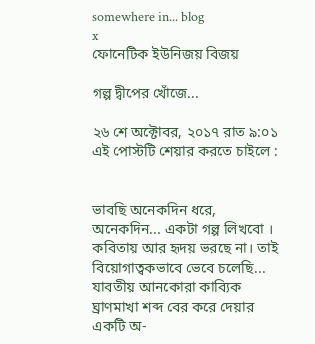somewhere in... blog
x
ফোনেটিক ইউনিজয় বিজয়

গল্প দ্বীপের খোঁজে...

২৬ শে অক্টোবর, ২০১৭ রাত ৯:০১
এই পোস্টটি শেয়ার করতে চাইলে :


ভাবছি অনেকদিন ধরে, অনেকদিন... একটা গল্প লিখবো । কবিতায় আর হৃদয় ভরছে না। তাই বিয়োগাত্বকভাবে ভেবে চলেছি... যাবতীয় আনকোরা কাব্যিক ঘ্রাণমাখা শব্দ বের করে দেয়ার একটি অ-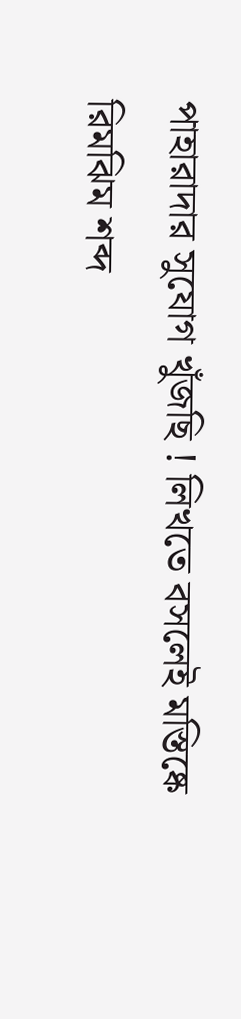পাহারাদার সুযোগ খুঁজছি ! লিখতে বসলেই মস্তিষ্কে রিমঝিম শব্দ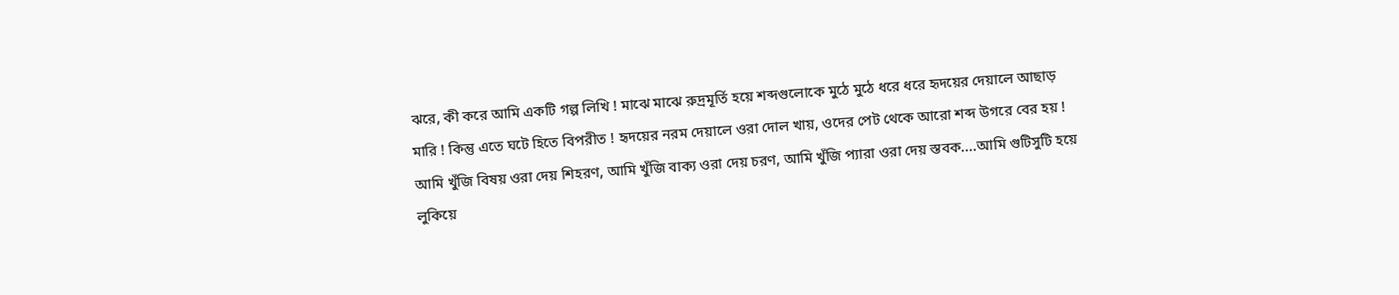ঝরে, কী করে আমি একটি গল্প লিখি ! মাঝে মাঝে রুদ্রমূর্তি হয়ে শব্দগুলোকে মুঠে মুঠে ধরে ধরে হৃদয়ের দেয়ালে আছাড় মারি ! কিন্তু এতে ঘটে হিতে বিপরীত ! হৃদয়ের নরম দেয়ালে ওরা দোল খায়, ওদের পেট থেকে আরো শব্দ উগরে বের হয় ! আমি খুঁজি বিষয় ওরা দেয় শিহরণ, আমি খুঁজি বাক্য ওরা দেয় চরণ, আমি খুঁজি প্যারা ওরা দেয় স্তবক....আমি গুটিসুটি হয়ে লুকিয়ে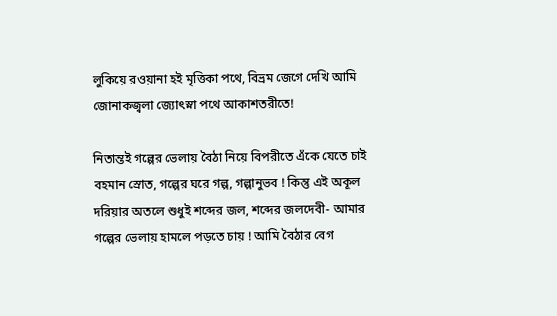লুকিয়ে রওয়ানা হই মৃত্তিকা পথে, বিভ্রম জেগে দেখি আমি জোনাকজ্বলা জ্যোৎস্না পথে আকাশতরীতে!

নিতান্তই গল্পের ভেলায় বৈঠা নিয়ে বিপরীতে এঁকে যেতে চাই বহমান স্রোত, গল্পের ঘরে গল্প, গল্পানুভব ! কিন্তু এই অকূল দরিয়ার অতলে শুধুই শব্দের জল, শব্দের জলদেবী- আমার গল্পের ভেলায় হামলে পড়তে চায় ! আমি বৈঠার বেগ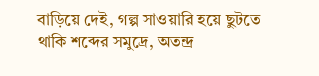বাড়িয়ে দেই, গল্প সাওয়ারি হয়ে ছুটতে থাকি শব্দের সমুদ্রে, অতন্দ্র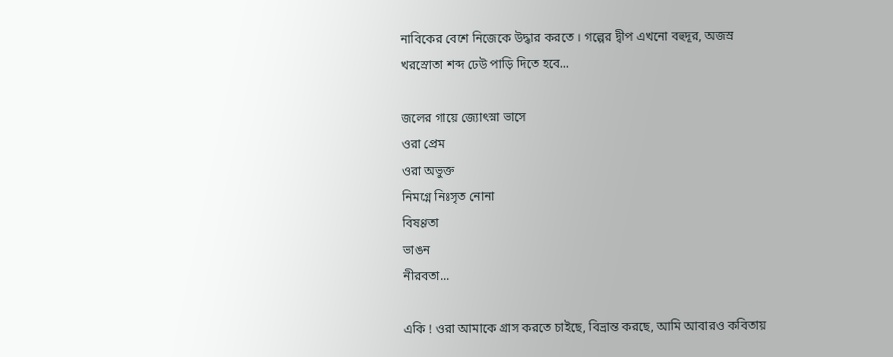নাবিকের বেশে নিজেকে উদ্ধার করতে । গল্পের দ্বীপ এখনো বহুদূর, অজস্র খরস্রোতা শব্দ ঢেউ পাড়ি দিতে হবে...

জলের গায়ে জ্যোৎস্না ভাসে
ওরা প্রেম
ওরা অভুক্ত
নিমগ্নে নিঃসৃত নোনা
বিষণ্ণতা
ভাঙন
নীরবতা...

একি ! ওরা আমাকে গ্রাস করতে চাইছে, বিভ্রান্ত করছে, আমি আবারও কবিতায়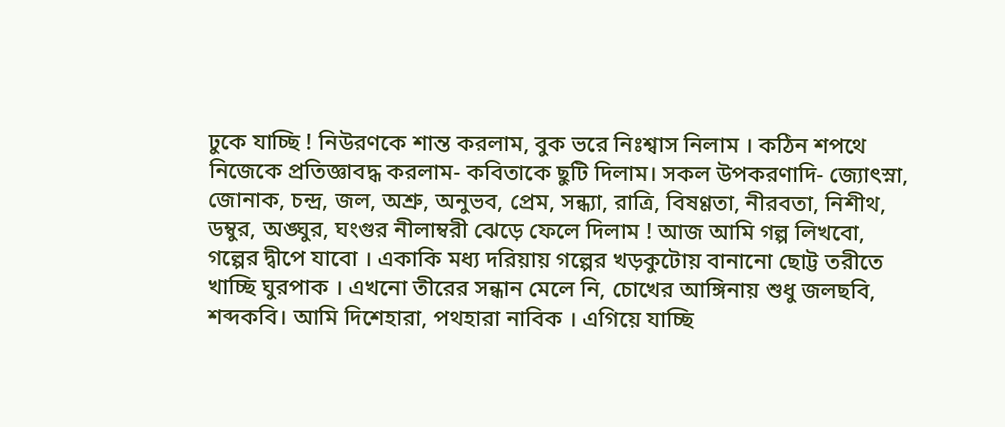ঢুকে যাচ্ছি ! নিউরণকে শান্ত করলাম, বুক ভরে নিঃশ্বাস নিলাম । কঠিন শপথে নিজেকে প্রতিজ্ঞাবদ্ধ করলাম- কবিতাকে ছুটি দিলাম। সকল উপকরণাদি- জ্যোৎস্না, জোনাক, চন্দ্র, জল, অশ্রু, অনুভব, প্রেম, সন্ধ্যা, রাত্রি, বিষণ্ণতা, নীরবতা, নিশীথ, ডম্বুর, অঙ্ঘুর, ঘংগুর নীলাম্বরী ঝেড়ে ফেলে দিলাম ! আজ আমি গল্প লিখবো, গল্পের দ্বীপে যাবো । একাকি মধ্য দরিয়ায় গল্পের খড়কুটোয় বানানো ছোট্ট তরীতে খাচ্ছি ঘুরপাক । এখনো তীরের সন্ধান মেলে নি, চোখের আঙ্গিনায় শুধু জলছবি, শব্দকবি। আমি দিশেহারা, পথহারা নাবিক । এগিয়ে যাচ্ছি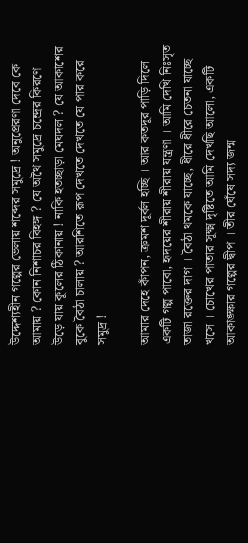উদ্দেশ্যহীন গল্পের ভেলায় শব্দের সমুদ্রে ! অনুপ্রেরণা দেবে কে আমায় ? কোন নিশাচর বিহঙ্গ ? যে অথৈ সমুদ্রে চন্দ্রের কিরণে উড়ে যায় কূলের ঠিকানায় ! নাকি হতচ্ছাড়া মেঘদল ? যে আকাশের বুকে বৈঠা চালায় ? আরশিতে রূপ দেখতে দেখতে যে পার করে সমুদ্র !

আমার দেহে কাঁপন, ক্রমশ দূর্বল হচ্ছি । আর কতদূর পাড়ি দিলে একটি গল্প পাবো, হৃদয়ের শীরায় শীরায় যন্ত্রণা । আমি দেখি নিঃসৃত তাজা রক্তের দাগ । বৈঠা থমকে যাচ্ছে, ধীরে ধীরে চেতনা যাচ্ছে খসে । চোখের পাতার সূক্ষ্ম দৃষ্টিতে আমি দেখছি আলো, একটি আকাঙ্ক্ষার গল্পের দ্বীপ । তীর ঘেঁষে সদ্য জন্ম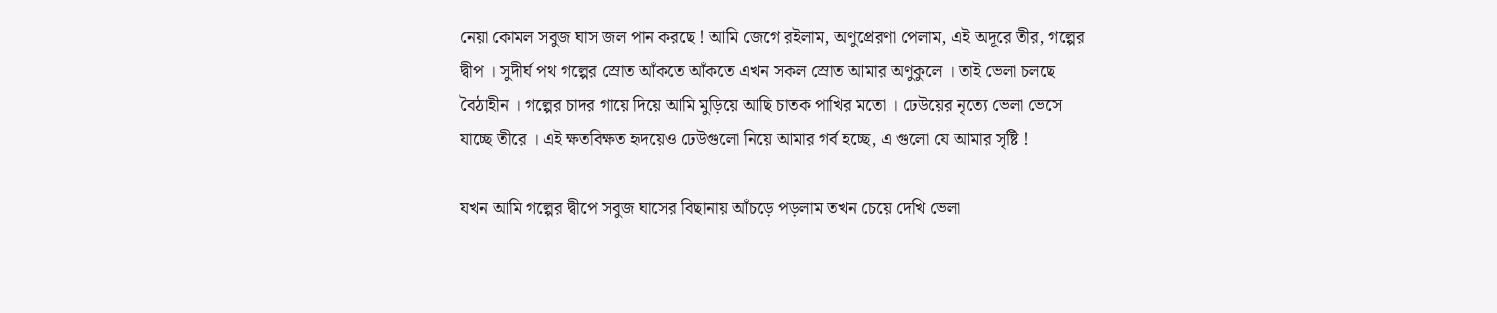নেয়া কোমল সবুজ ঘাস জল পান করছে ! আমি জেগে রইলাম, অণুপ্রেরণা পেলাম, এই অদূরে তীর, গল্পের দ্বীপ । সুদীর্ঘ পথ গল্পের স্রোত আঁকতে আঁকতে এখন সকল স্রোত আমার অণুকুলে । তাই ভেলা চলছে বৈঠাহীন । গল্পের চাদর গায়ে দিয়ে আমি মুড়িয়ে আছি চাতক পাখির মতো । ঢেউয়ের নৃত্যে ভেলা ভেসে যাচ্ছে তীরে । এই ক্ষতবিক্ষত হৃদয়েও ঢেউগুলো নিয়ে আমার গর্ব হচ্ছে, এ গুলো যে আমার সৃষ্টি !

যখন আমি গল্পের দ্বীপে সবুজ ঘাসের বিছানায় আঁচড়ে পড়লাম তখন চেয়ে দেখি ভেলা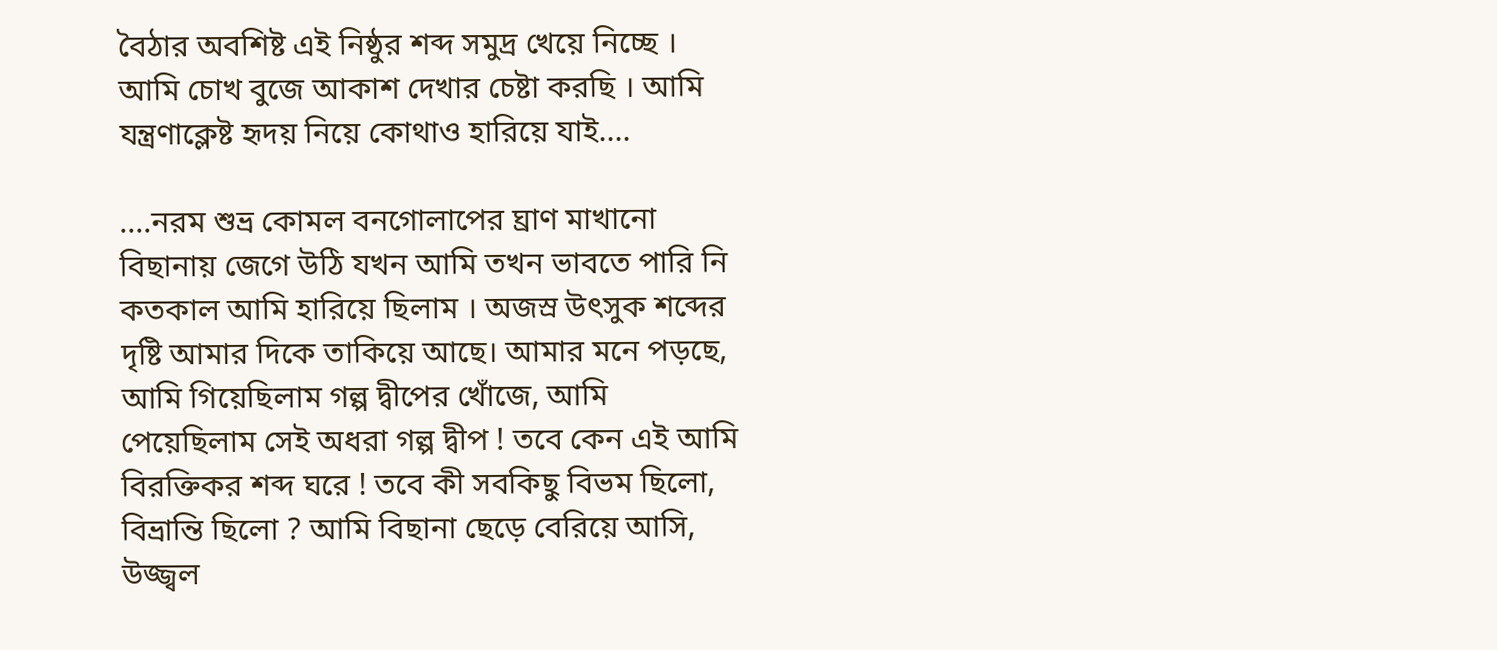বৈঠার অবশিষ্ট এই নিষ্ঠুর শব্দ সমুদ্র খেয়ে নিচ্ছে । আমি চোখ বুজে আকাশ দেখার চেষ্টা করছি । আমি যন্ত্রণাক্লেষ্ট হৃদয় নিয়ে কোথাও হারিয়ে যাই....

....নরম শুভ্র কোমল বনগোলাপের ঘ্রাণ মাখানো বিছানায় জেগে উঠি যখন আমি তখন ভাবতে পারি নি কতকাল আমি হারিয়ে ছিলাম । অজস্র উৎসুক শব্দের দৃষ্টি আমার দিকে তাকিয়ে আছে। আমার মনে পড়ছে, আমি গিয়েছিলাম গল্প দ্বীপের খোঁজে, আমি পেয়েছিলাম সেই অধরা গল্প দ্বীপ ! তবে কেন এই আমি বিরক্তিকর শব্দ ঘরে ! তবে কী সবকিছু বিভম ছিলো, বিভ্রান্তি ছিলো ? আমি বিছানা ছেড়ে বেরিয়ে আসি, উজ্জ্বল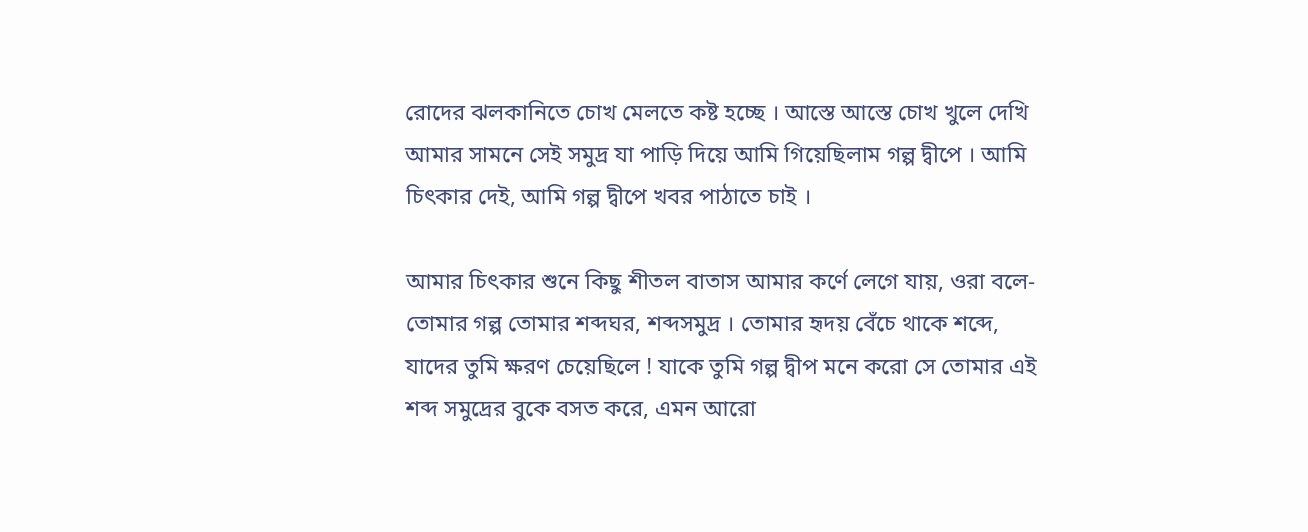রোদের ঝলকানিতে চোখ মেলতে কষ্ট হচ্ছে । আস্তে আস্তে চোখ খুলে দেখি আমার সামনে সেই সমুদ্র যা পাড়ি দিয়ে আমি গিয়েছিলাম গল্প দ্বীপে । আমি চিৎকার দেই, আমি গল্প দ্বীপে খবর পাঠাতে চাই ।

আমার চিৎকার শুনে কিছু শীতল বাতাস আমার কর্ণে লেগে যায়, ওরা বলে- তোমার গল্প তোমার শব্দঘর, শব্দসমুদ্র । তোমার হৃদয় বেঁচে থাকে শব্দে, যাদের তুমি ক্ষরণ চেয়েছিলে ! যাকে তুমি গল্প দ্বীপ মনে করো সে তোমার এই শব্দ সমুদ্রের বুকে বসত করে, এমন আরো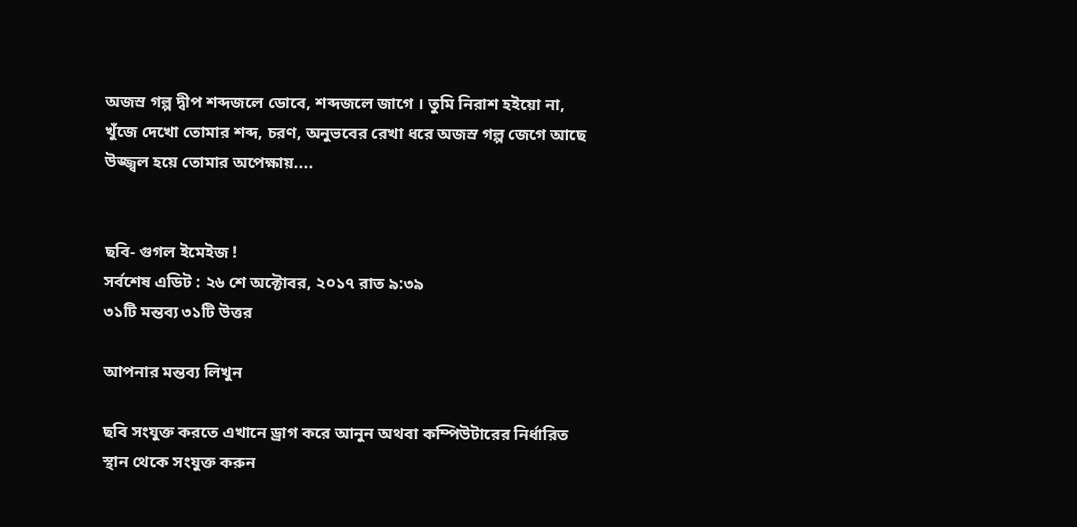অজস্র গল্প দ্বীপ শব্দজলে ডোবে, শব্দজলে জাগে । তুমি নিরাশ হইয়ো না, খুঁজে দেখো তোমার শব্দ, চরণ, অনুভবের রেখা ধরে অজস্র গল্প জেগে আছে উজ্জ্বল হয়ে তোমার অপেক্ষায়....


ছবি- গুগল ইমেইজ !
সর্বশেষ এডিট : ২৬ শে অক্টোবর, ২০১৭ রাত ৯:৩৯
৩১টি মন্তব্য ৩১টি উত্তর

আপনার মন্তব্য লিখুন

ছবি সংযুক্ত করতে এখানে ড্রাগ করে আনুন অথবা কম্পিউটারের নির্ধারিত স্থান থেকে সংযুক্ত করুন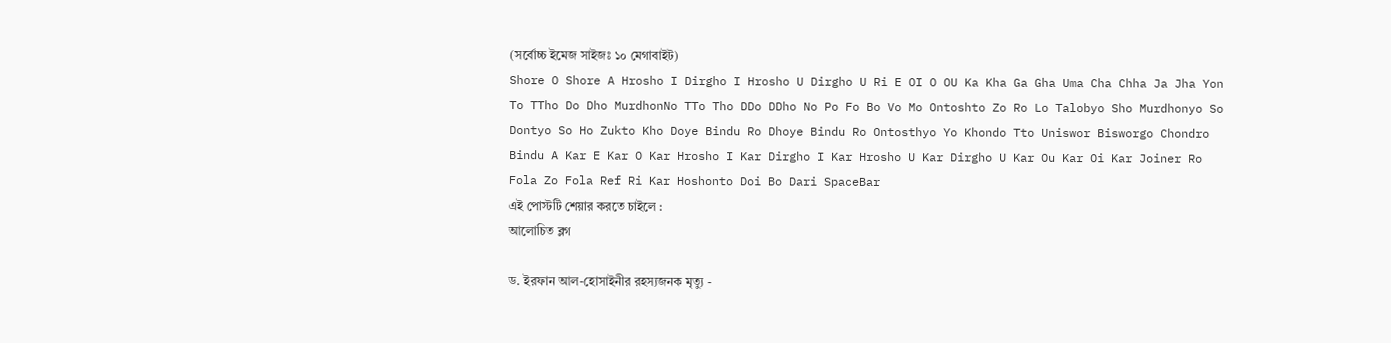(সর্বোচ্চ ইমেজ সাইজঃ ১০ মেগাবাইট)
Shore O Shore A Hrosho I Dirgho I Hrosho U Dirgho U Ri E OI O OU Ka Kha Ga Gha Uma Cha Chha Ja Jha Yon To TTho Do Dho MurdhonNo TTo Tho DDo DDho No Po Fo Bo Vo Mo Ontoshto Zo Ro Lo Talobyo Sho Murdhonyo So Dontyo So Ho Zukto Kho Doye Bindu Ro Dhoye Bindu Ro Ontosthyo Yo Khondo Tto Uniswor Bisworgo Chondro Bindu A Kar E Kar O Kar Hrosho I Kar Dirgho I Kar Hrosho U Kar Dirgho U Kar Ou Kar Oi Kar Joiner Ro Fola Zo Fola Ref Ri Kar Hoshonto Doi Bo Dari SpaceBar
এই পোস্টটি শেয়ার করতে চাইলে :
আলোচিত ব্লগ

ড. ইরফান আল-হোসাইনীর রহস্যজনক মৃত্যু -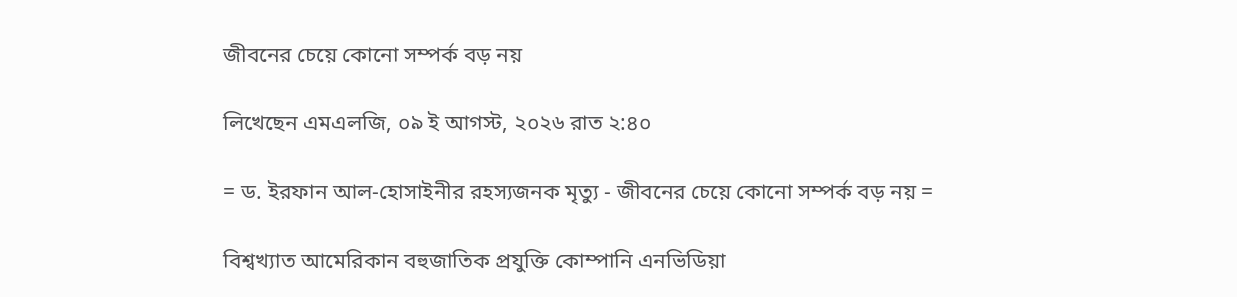জীবনের চেয়ে কোনো সম্পর্ক বড় নয়

লিখেছেন এমএলজি, ০৯ ই আগস্ট, ২০২৬ রাত ২:৪০

= ড. ইরফান আল-হোসাইনীর রহস্যজনক মৃত্যু - জীবনের চেয়ে কোনো সম্পর্ক বড় নয় =

বিশ্বখ্যাত আমেরিকান বহুজাতিক প্রযুক্তি কোম্পানি এনভিডিয়া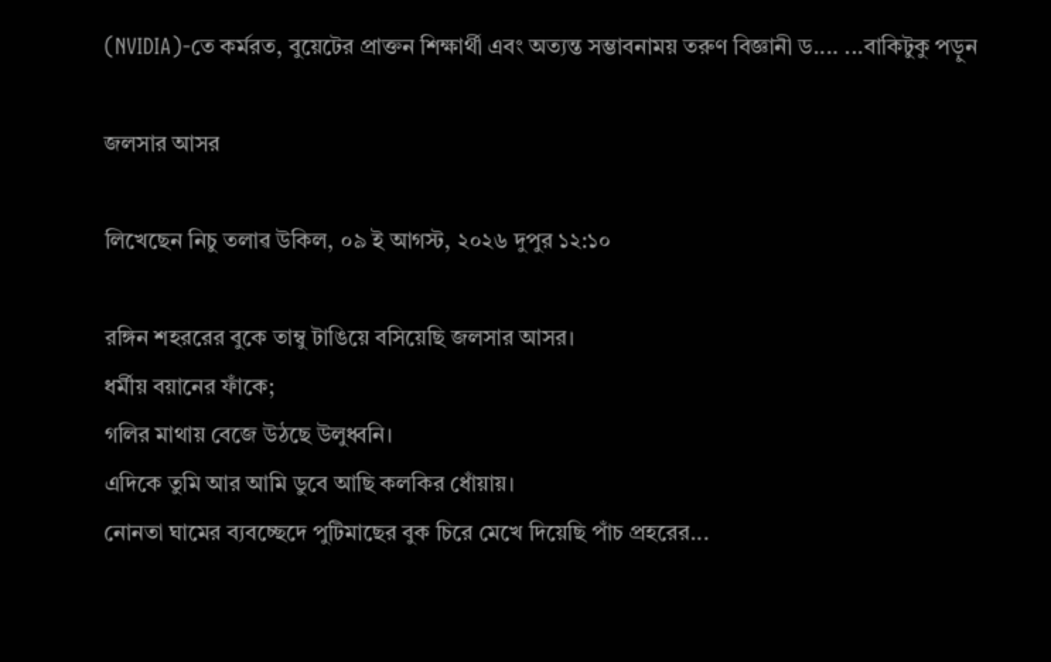(NVIDIA)-তে কর্মরত, বুয়েটের প্রাক্তন শিক্ষার্থী এবং অত্যন্ত সম্ভাবনাময় তরুণ বিজ্ঞানী ড.... ...বাকিটুকু পড়ুন

জলসার আসর

লিখেছেন নিচু তলাৱ উকিল, ০৯ ই আগস্ট, ২০২৬ দুপুর ১২:১০

রঙ্গিন শহররের বুকে তাম্বু টাঙিয়ে বসিয়েছি জলসার আসর।
ধর্মীয় বয়ানের ফাঁকে;
গলির মাথায় বেজে উঠছে উলুধ্বনি।
এদিকে তুমি আর আমি ডুবে আছি কলকির ধোঁয়ায়।
নোনতা ঘামের ব্যবচ্ছেদে পুটিমাছের বুক চিরে মেখে দিয়েছি পাঁচ প্রহরের...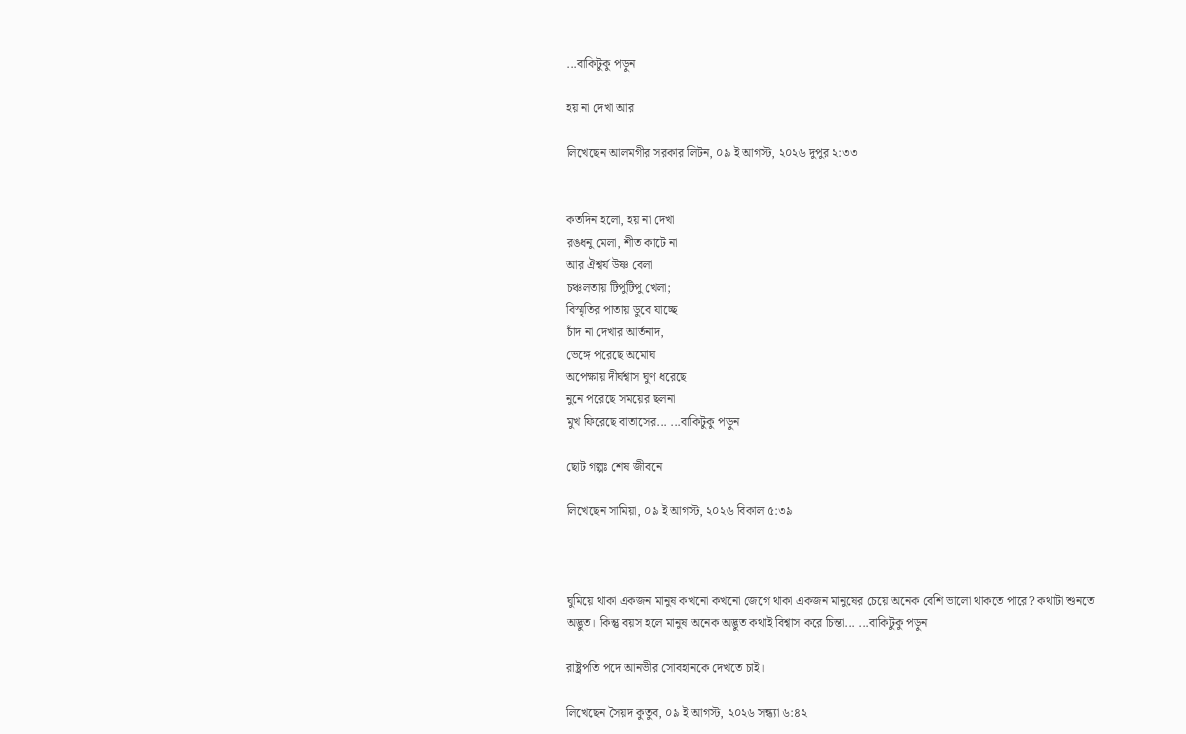...বাকিটুকু পড়ুন

হয় না দেখা আর

লিখেছেন আলমগীর সরকার লিটন, ০৯ ই আগস্ট, ২০২৬ দুপুর ২:৩৩


কতদিন হলো, হয় না দেখা
রঙধনু মেলা, শীত কাটে না
আর ঐশ্বর্য উষ্ণ বেলা
চঞ্চলতায় টিপুটিপু খেলা;
বিস্মৃতির পাতায় ডুবে যাচ্ছে
চাঁদ না দেখার আর্তনাদ,
ভেঙ্গে পরেছে অমোঘ
অপেক্ষায় দীর্ঘশ্বাস ঘুণ ধরেছে
নুনে পরেছে সময়ের ছলনা
মুখ ফিরেছে বাতাসের... ...বাকিটুকু পড়ুন

ছোট গল্পঃ শেষ জীবনে

লিখেছেন সামিয়া, ০৯ ই আগস্ট, ২০২৬ বিকাল ৫:৩৯



ঘুমিয়ে থাকা একজন মানুষ কখনো কখনো জেগে থাকা একজন মানুষের চেয়ে অনেক বেশি ভালো থাকতে পারে? কথাটা শুনতে অদ্ভুত। কিন্তু বয়স হলে মানুষ অনেক অদ্ভুত কথাই বিশ্বাস করে চিন্তা... ...বাকিটুকু পড়ুন

রাষ্ট্রপতি পদে আনভীর সোবহানকে দেখতে চাই।

লিখেছেন সৈয়দ কুতুব, ০৯ ই আগস্ট, ২০২৬ সন্ধ্যা ৬:৪২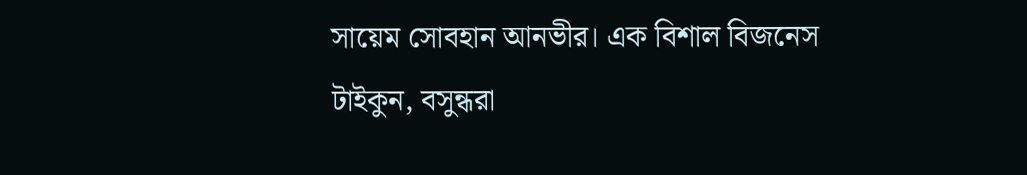সায়েম সোবহান আনভীর। এক বিশাল বিজনেস টাইকুন, বসুন্ধরা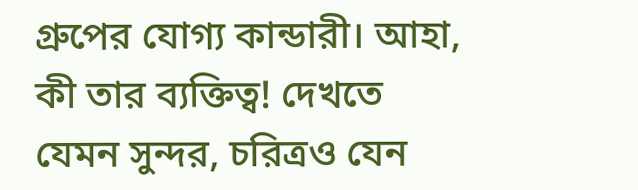গ্রুপের যোগ্য কান্ডারী। আহা, কী তার ব্যক্তিত্ব! দেখতে যেমন সুন্দর, চরিত্রও যেন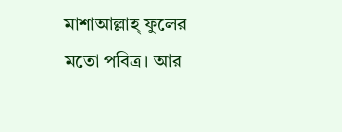মাশাআল্লাহ্ ফুলের মতো পবিত্র। আর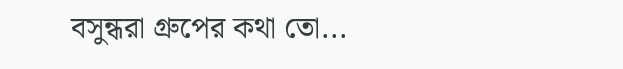বসুন্ধরা গ্রুপের কথা তো...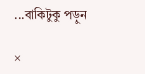...বাকিটুকু পড়ুন

×